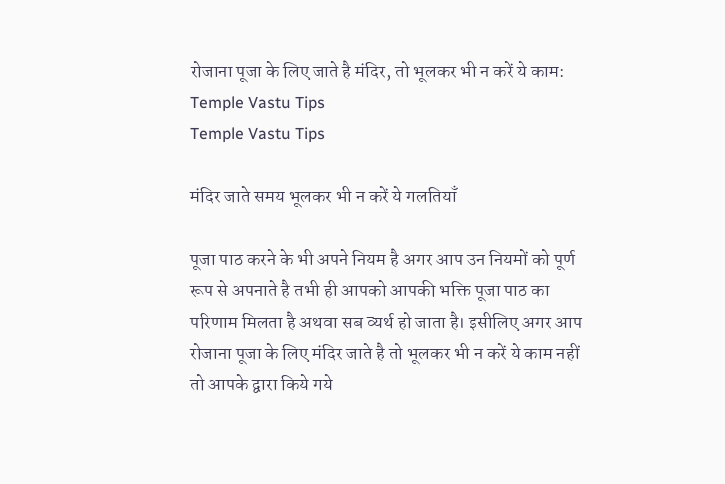रोजाना पूजा के लिए जाते है मंदिर, तो भूलकर भी न करें ये काम: Temple Vastu Tips
Temple Vastu Tips

मंदिर जाते समय भूलकर भी न करें ये गलतियाँ

पूजा पाठ करने के भी अपने नियम है अगर आप उन नियमों को पूर्ण रूप से अपनाते है तभी ही आपको आपकी भक्ति पूजा पाठ का परिणाम मिलता है अथवा सब व्यर्थ हो जाता है। इसीलिए अगर आप रोजाना पूजा के लिए मंदिर जाते है तो भूलकर भी न करें ये काम नहीं तो आपके द्वारा किये गये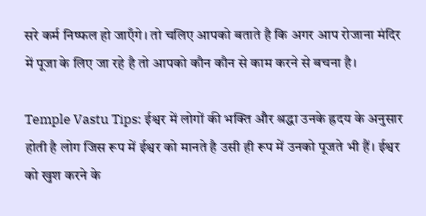सरे कर्म निष्फल हो जाएँगे। तो चलिए आपको बताते है कि अगर आप रोजाना मंदिर में पूजा के लिए जा रहे है तो आपको कौन कौन से काम करने से बचना है।

Temple Vastu Tips: ईश्वर में लोगों की भक्ति और श्रद्धा उनके ह्रदय के अनुसार होती है लोग जिस रूप में ईश्वर को मानते है उसी ही रूप में उनको पूजते भी हैं। ईश्वर को खुश करने के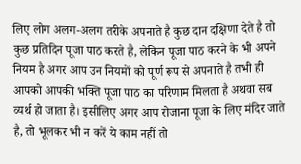लिए लोग अलग-अलग तरीके अपनाते है कुछ दान दक्षिणा देते है तो कुछ प्रतिदिन पूजा पाठ करते है, लेकिन पूजा पाठ करने के भी अपने नियम है अगर आप उन नियमों को पूर्ण रूप से अपनाते है तभी ही आपको आपकी भक्ति पूजा पाठ का परिणाम मिलता है अथवा सब व्यर्थ हो जाता है। इसीलिए अगर आप रोजाना पूजा के लिए मंदिर जाते है, तो भूलकर भी न करें ये काम नहीं तो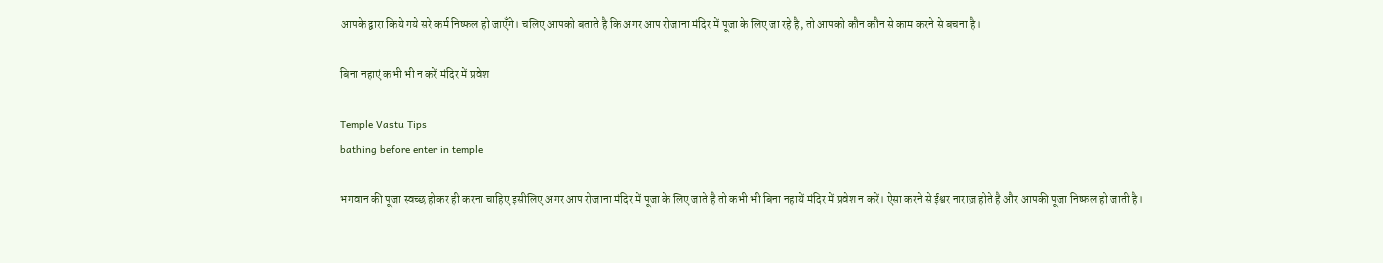आपके द्वारा किये गये सरे कर्म निष्फल हो जाएँगे। चलिए आपको बताते है कि अगर आप रोजाना मंदिर में पूजा के लिए जा रहे है, तो आपको कौन कौन से काम करने से बचना है।

बिना नहाएं कभी भी न करें मंदिर में प्रवेश

Temple Vastu Tips
bathing before enter in temple

भगवान की पूजा स्वच्छ होकर ही करना चाहिए इसीलिए अगर आप रोजाना मंदिर में पूजा के लिए जाते है तो कभी भी बिना नहायें मंदिर में प्रवेश न करें। ऐसा करने से ईश्वर नाराज़ होते है और आपकी पूजा निष्फल हो जाती है।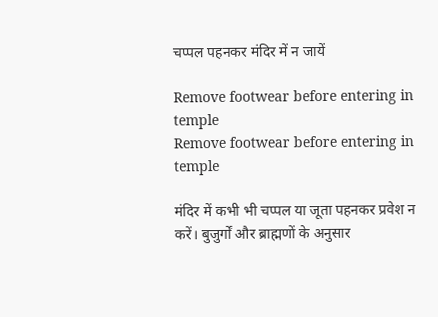चप्पल पहनकर मंदिर में न जायें

Remove footwear before entering in temple
Remove footwear before entering in temple

मंदिर में कभी भी चप्पल या जूता पहनकर प्रवेश न करें। बुजुर्गों और ब्राह्मणों के अनुसार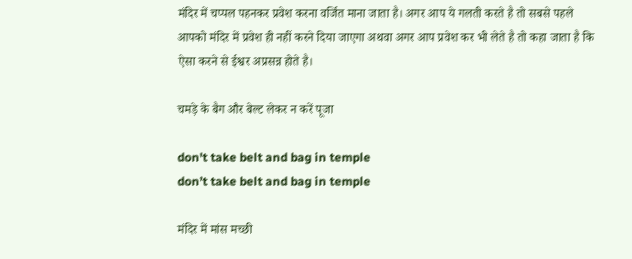मंदिर में चप्पल पहनकर प्रवेश करना वर्जित माना जाता है। अगर आप ये गलती करते है तो सबसे पहले आपको मंदिर में प्रवेश ही नहीं करने दिया जाएगा अथवा अगर आप प्रवेश कर भी लेते है तो कहा जाता है कि ऐसा करने से ईश्वर अप्रसन्न होते है।

चमड़े के बैग और बेल्ट लेकर न करें पूजा

don't take belt and bag in temple
don’t take belt and bag in temple

मंदिर में मांस मच्छी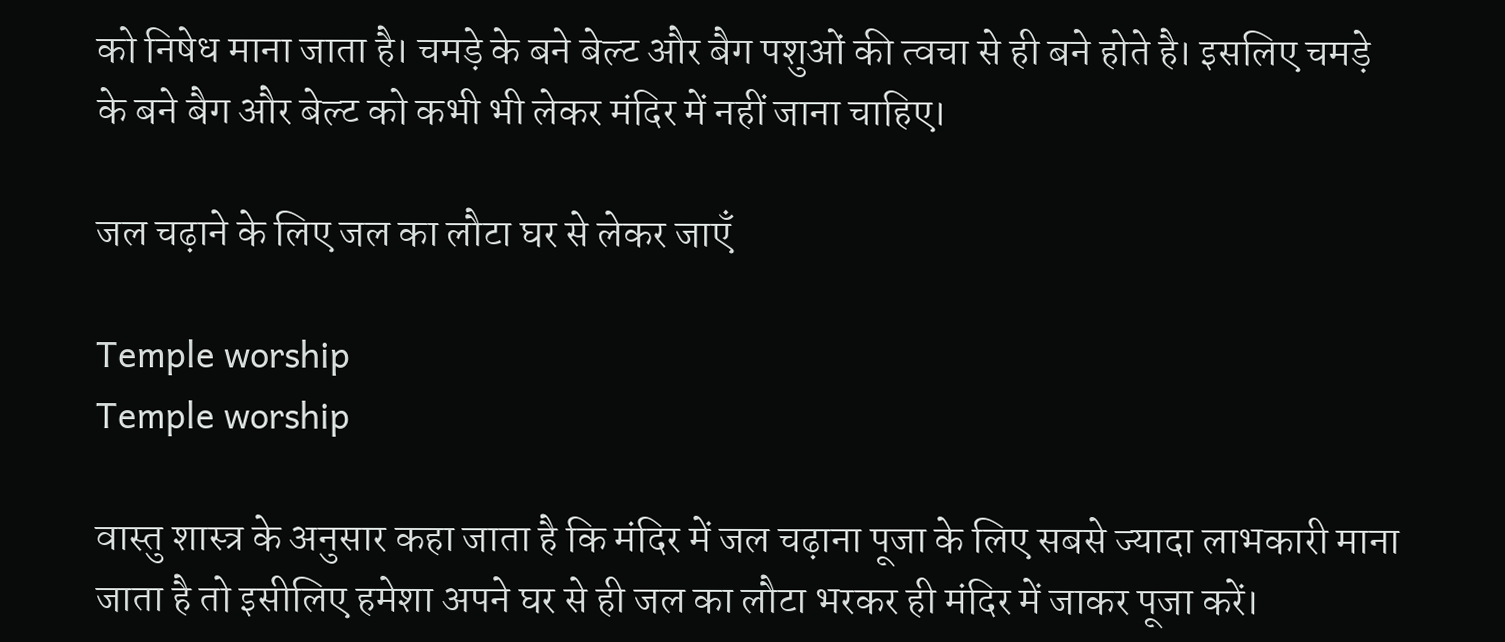को निषेध माना जाता है। चमड़े के बने बेल्ट और बैग पशुओं की त्वचा से ही बने होते है। इसलिए चमड़े के बने बैग और बेल्ट को कभी भी लेकर मंदिर में नहीं जाना चाहिए।

जल चढ़ाने के लिए जल का लौटा घर से लेकर जाएँ

Temple worship
Temple worship

वास्तु शास्त्र के अनुसार कहा जाता है कि मंदिर में जल चढ़ाना पूजा के लिए सबसे ज्यादा लाभकारी माना जाता है तो इसीलिए हमेशा अपने घर से ही जल का लौटा भरकर ही मंदिर में जाकर पूजा करें।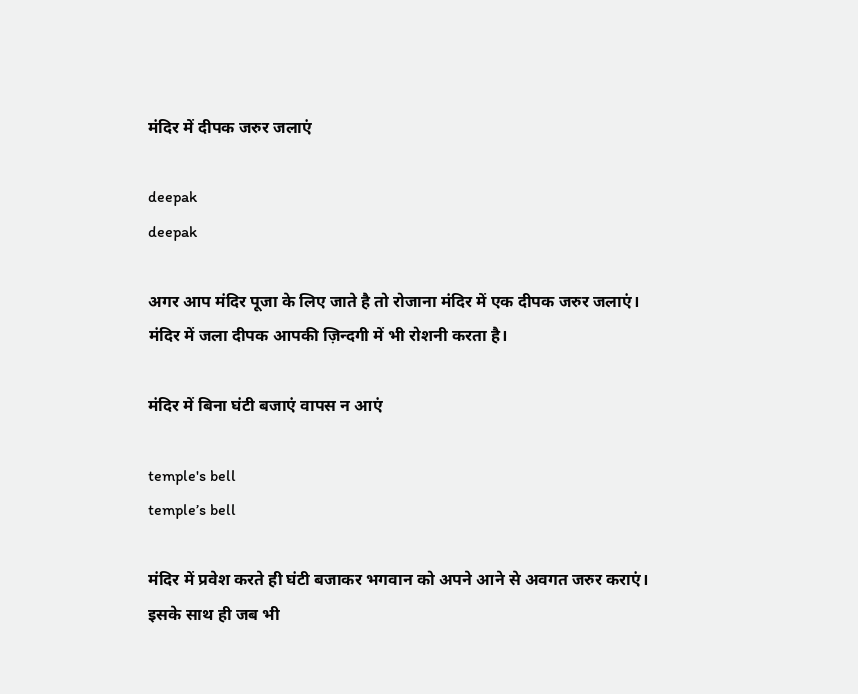मंदिर में दीपक जरुर जलाएं

deepak
deepak

अगर आप मंदिर पूजा के लिए जाते है तो रोजाना मंदिर में एक दीपक जरुर जलाएं। मंदिर में जला दीपक आपकी ज़िन्दगी में भी रोशनी करता है।

मंदिर में बिना घंटी बजाएं वापस न आएं

temple's bell
temple’s bell

मंदिर में प्रवेश करते ही घंटी बजाकर भगवान को अपने आने से अवगत जरुर कराएं। इसके साथ ही जब भी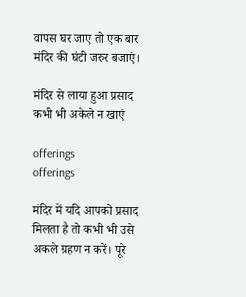वापस घर जाए तो एक बार मंदिर की घंटी जरुर बजाएं।

मंदिर से लाया हुआ प्रसाद कभी भी अकेले न खाएं

offerings
offerings

मंदिर में यदि आपको प्रसाद मिलता है तो कभी भी उसे अकले ग्रहण न करें। पूरे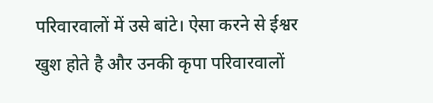परिवारवालों में उसे बांटे। ऐसा करने से ईश्वर खुश होते है और उनकी कृपा परिवारवालों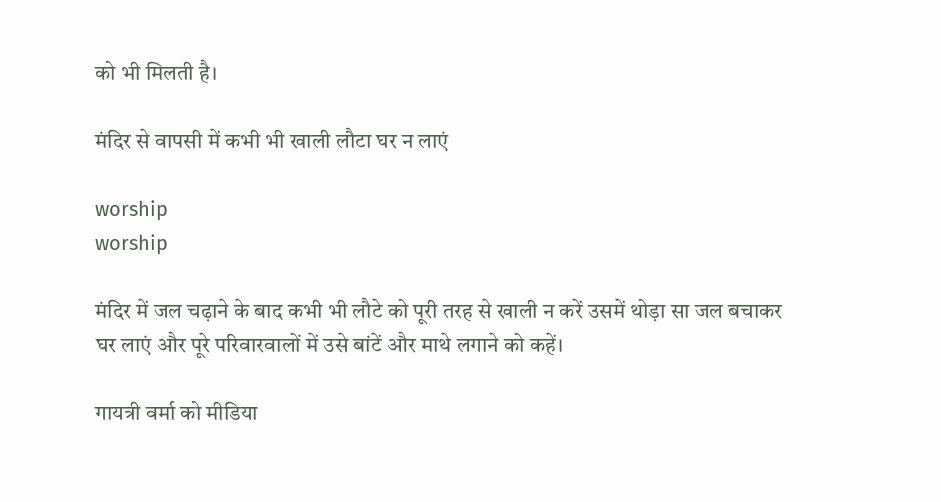को भी मिलती है।

मंदिर से वापसी में कभी भी खाली लौटा घर न लाएं

worship
worship

मंदिर में जल चढ़ाने के बाद कभी भी लौटे को पूरी तरह से खाली न करें उसमें थोड़ा सा जल बचाकर घर लाएं और पूरे परिवारवालों में उसे बांटें और माथे लगाने को कहें।

गायत्री वर्मा को मीडिया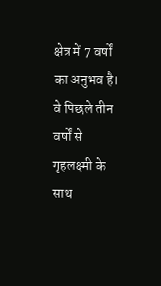क्षेत्र में 7 वर्षों का अनुभव है। वे पिछले तीन वर्षों से गृहलक्ष्मी के साथ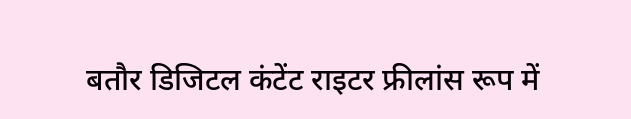बतौर डिजिटल कंटेंट राइटर फ्रीलांस रूप में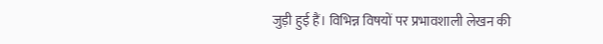जुड़ी हुई हैं। विभिन्न विषयों पर प्रभावशाली लेखन की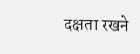दक्षता रखने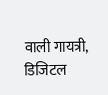वाली गायत्री, डिजिटल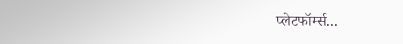प्लेटफॉर्म्स...